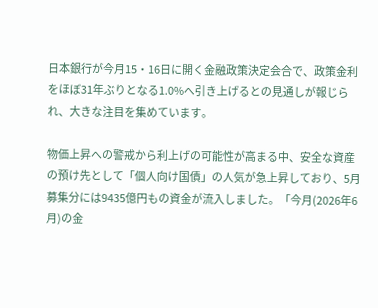日本銀行が今月15・16日に開く金融政策決定会合で、政策金利をほぼ31年ぶりとなる1.0%へ引き上げるとの見通しが報じられ、大きな注目を集めています。

物価上昇への警戒から利上げの可能性が高まる中、安全な資産の預け先として「個人向け国債」の人気が急上昇しており、5月募集分には9435億円もの資金が流入しました。「今月(2026年6月)の金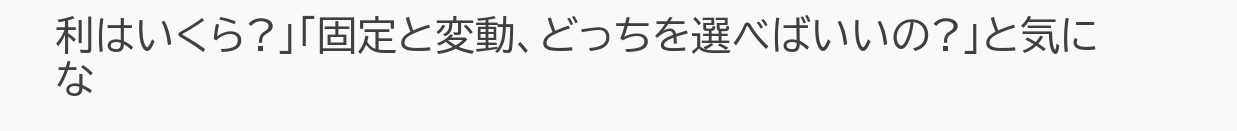利はいくら?」「固定と変動、どっちを選べばいいの?」と気にな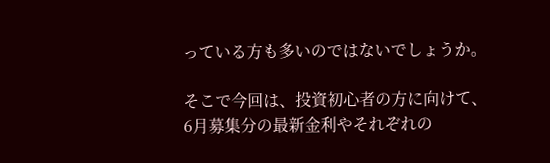っている方も多いのではないでしょうか。

そこで今回は、投資初心者の方に向けて、6月募集分の最新金利やそれぞれの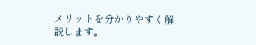メリットを分かりやすく解説します。